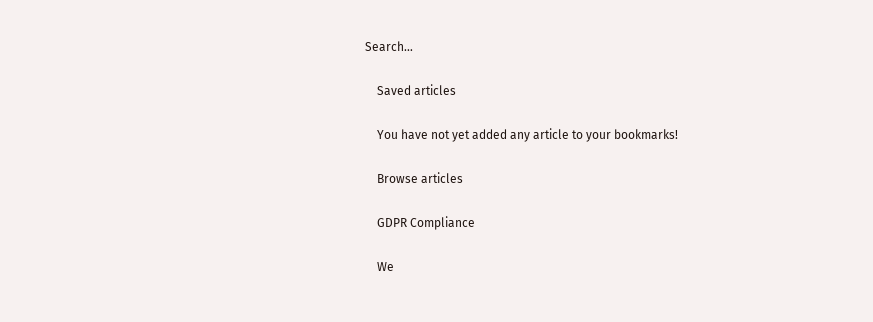Search…

    Saved articles

    You have not yet added any article to your bookmarks!

    Browse articles

    GDPR Compliance

    We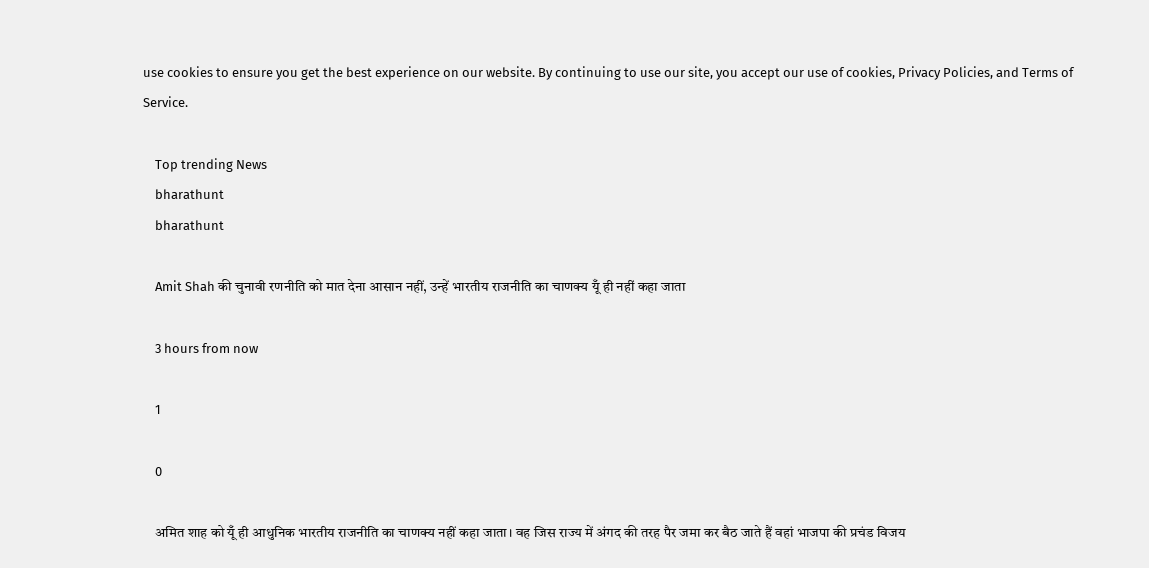use cookies to ensure you get the best experience on our website. By continuing to use our site, you accept our use of cookies, Privacy Policies, and Terms of Service.

    Top trending News
    bharathunt
    bharathunt

    Amit Shah की चुनावी रणनीति को मात देना आसान नहीं, उन्हें भारतीय राजनीति का चाणक्य यूँ ही नहीं कहा जाता

    3 hours from now

    1

    0

    अमित शाह को यूँ ही आधुनिक भारतीय राजनीति का चाणक्य नहीं कहा जाता। वह जिस राज्य में अंगद की तरह पैर जमा कर बैठ जाते हैं वहां भाजपा की प्रचंड विजय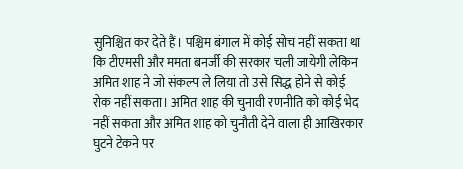सुनिश्चित कर देते हैं। पश्चिम बंगाल में कोई सोच नहीं सकता था कि टीएमसी और ममता बनर्जी की सरकार चली जायेगी लेकिन अमित शाह ने जो संकल्प ले लिया तो उसे सिद्ध होने से कोई रोक नहीं सकता। अमित शाह की चुनावी रणनीति को कोई भेद नहीं सकता और अमित शाह को चुनौती देने वाला ही आखिरकार घुटने टेकने पर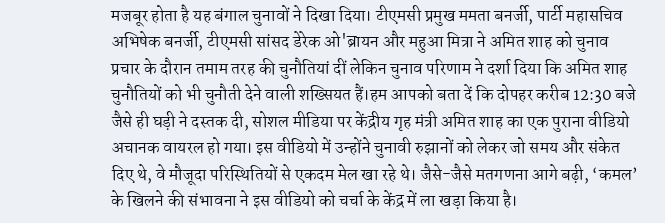मजबूर होता है यह बंगाल चुनावों ने दिखा दिया। टीएमसी प्रमुख ममता बनर्जी, पार्टी महासचिव अभिषेक बनर्जी, टीएमसी सांसद डेरेक ओ'ब्रायन और महुआ मित्रा ने अमित शाह को चुनाव प्रचार के दौरान तमाम तरह की चुनौतियां दीं लेकिन चुनाव परिणाम ने दर्शा दिया कि अमित शाह चुनौतियों को भी चुनौती देने वाली शख्सियत हैं।हम आपको बता दें कि दोपहर करीब 12:30 बजे जैसे ही घड़ी ने दस्तक दी, सोशल मीडिया पर केंद्रीय गृह मंत्री अमित शाह का एक पुराना वीडियो अचानक वायरल हो गया। इस वीडियो में उन्होंने चुनावी रुझानों को लेकर जो समय और संकेत दिए थे, वे मौजूदा परिस्थितियों से एकदम मेल खा रहे थे। जैसे-जैसे मतगणना आगे बढ़ी, ‘कमल’ के खिलने की संभावना ने इस वीडियो को चर्चा के केंद्र में ला खड़ा किया है।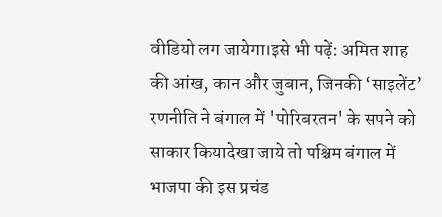वीडियो लग जायेगा।इसे भी पढ़ें: अमित शाह की आंख, कान और जुबान, जिनकी ‘साइलेंट’ रणनीति ने बंगाल में 'पोरिबरतन' के सपने को साकार कियादेखा जाये तो पश्चिम बंगाल में भाजपा की इस प्रचंड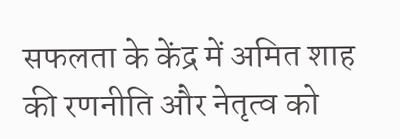सफलता के केंद्र में अमित शाह की रणनीति और नेतृत्व को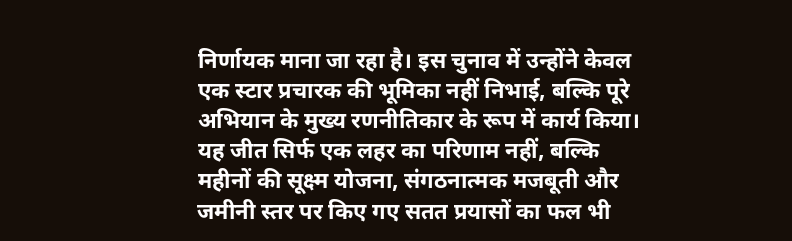निर्णायक माना जा रहा है। इस चुनाव में उन्होंने केवल एक स्टार प्रचारक की भूमिका नहीं निभाई, बल्कि पूरे अभियान के मुख्य रणनीतिकार के रूप में कार्य किया। यह जीत सिर्फ एक लहर का परिणाम नहीं, बल्कि महीनों की सूक्ष्म योजना, संगठनात्मक मजबूती और जमीनी स्तर पर किए गए सतत प्रयासों का फल भी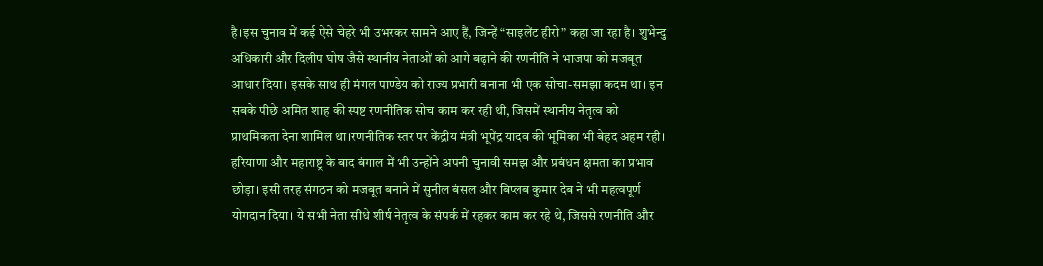है।इस चुनाव में कई ऐसे चेहरे भी उभरकर सामने आए हैं, जिन्हें “साइलेंट हीरो” कहा जा रहा है। शुभेन्दु अधिकारी और दिलीप घोष जैसे स्थानीय नेताओं को आगे बढ़ाने की रणनीति ने भाजपा को मजबूत आधार दिया। इसके साथ ही मंगल पाण्डेय को राज्य प्रभारी बनाना भी एक सोचा-समझा कदम था। इन सबके पीछे अमित शाह की स्पष्ट रणनीतिक सोच काम कर रही थी, जिसमें स्थानीय नेतृत्व को प्राथमिकता देना शामिल था।रणनीतिक स्तर पर केंद्रीय मंत्री भूपेंद्र यादव की भूमिका भी बेहद अहम रही। हरियाणा और महाराष्ट्र के बाद बंगाल में भी उन्होंने अपनी चुनावी समझ और प्रबंधन क्षमता का प्रभाव छोड़ा। इसी तरह संगठन को मजबूत बनाने में सुनील बंसल और बिप्लब कुमार देब ने भी महत्वपूर्ण योगदान दिया। ये सभी नेता सीधे शीर्ष नेतृत्व के संपर्क में रहकर काम कर रहे थे, जिससे रणनीति और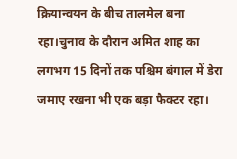क्रियान्वयन के बीच तालमेल बना रहा।चुनाव के दौरान अमित शाह का लगभग 15 दिनों तक पश्चिम बंगाल में डेरा जमाए रखना भी एक बड़ा फैक्टर रहा।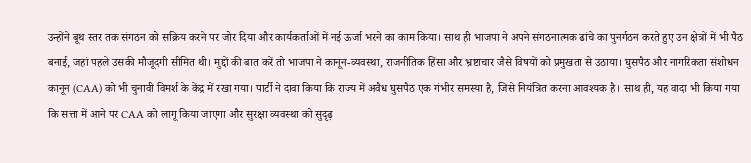उन्होंने बूथ स्तर तक संगठन को सक्रिय करने पर जोर दिया और कार्यकर्ताओं में नई ऊर्जा भरने का काम किया। साथ ही भाजपा ने अपने संगठनात्मक ढांचे का पुनर्गठन करते हुए उन क्षेत्रों में भी पैठ बनाई, जहां पहले उसकी मौजूदगी सीमित थी। मुद्दों की बात करें तो भाजपा ने कानून-व्यवस्था, राजनीतिक हिंसा और भ्रष्टाचार जैसे विषयों को प्रमुखता से उठाया। घुसपैठ और नागरिकता संशोधन कानून (CAA) को भी चुनावी विमर्श के केंद्र में रखा गया। पार्टी ने दावा किया कि राज्य में अवैध घुसपैठ एक गंभीर समस्या है, जिसे नियंत्रित करना आवश्यक है। साथ ही, यह वादा भी किया गया कि सत्ता में आने पर CAA को लागू किया जाएगा और सुरक्षा व्यवस्था को सुदृढ़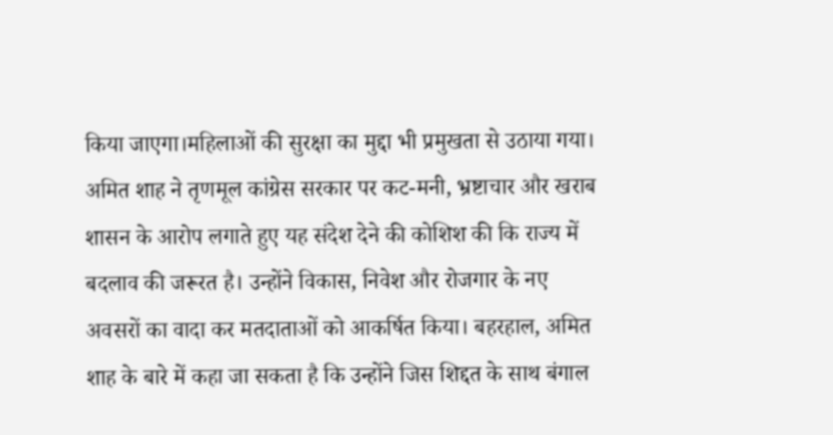किया जाएगा।महिलाओं की सुरक्षा का मुद्दा भी प्रमुखता से उठाया गया। अमित शाह ने तृणमूल कांग्रेस सरकार पर कट-मनी, भ्रष्टाचार और खराब शासन के आरोप लगाते हुए यह संदेश देने की कोशिश की कि राज्य में बदलाव की जरूरत है। उन्होंने विकास, निवेश और रोजगार के नए अवसरों का वादा कर मतदाताओं को आकर्षित किया। बहरहाल, अमित शाह के बारे में कहा जा सकता है कि उन्होंने जिस शिद्दत के साथ बंगाल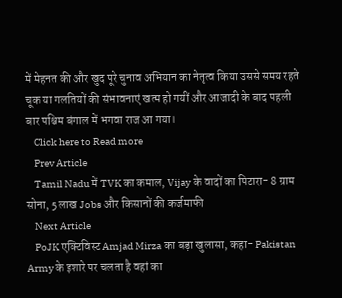में मेहनत की और खुद पूरे चुनाव अभियान का नेतृत्व किया उससे समय रहते चूक या गलतियों की संभावनाएं खत्म हो गयीं और आजादी के बाद पहली बार पश्चिम बंगाल में भगवा राज आ गया।
    Click here to Read more
    Prev Article
    Tamil Nadu में TVK का कमाल, Vijay के वादों का पिटारा- 8 ग्राम सोना, 5 लाख Jobs और किसानों की कर्जमाफी
    Next Article
    PoJK एक्टिविस्ट Amjad Mirza का बड़ा खुलासा, कहा- Pakistan Army के इशारे पर चलता है वहां का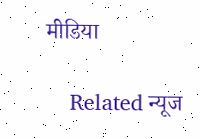मीडिया

    Related न्यूज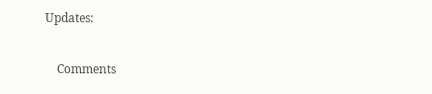Updates:

    Comments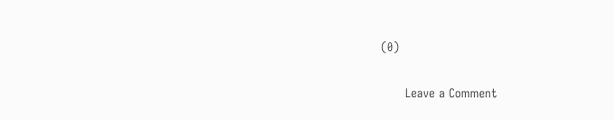(0)

      Leave a Comment